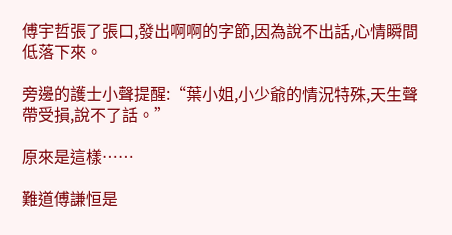傅宇哲張了張口,發出啊啊的字節,因為說不出話,心情瞬間低落下來。

旁邊的護士小聲提醒:“葉小姐,小少爺的情況特殊,天生聲帶受損,說不了話。”

原來是這樣……

難道傅謙恒是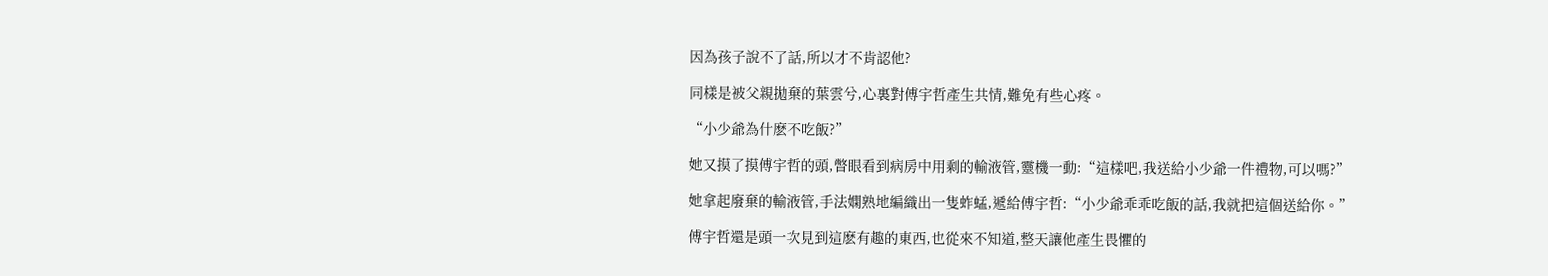因為孩子說不了話,所以才不肯認他?

同樣是被父親拋棄的葉雲兮,心裏對傅宇哲產生共情,難免有些心疼。

“小少爺為什麽不吃飯?”

她又摸了摸傅宇哲的頭,瞥眼看到病房中用剩的輸液管,靈機一動:“這樣吧,我送給小少爺一件禮物,可以嗎?”

她拿起廢棄的輸液管,手法嫻熟地編織出一隻蚱蜢,遞給傅宇哲:“小少爺乖乖吃飯的話,我就把這個送給你。”

傅宇哲還是頭一次見到這麽有趣的東西,也從來不知道,整天讓他產生畏懼的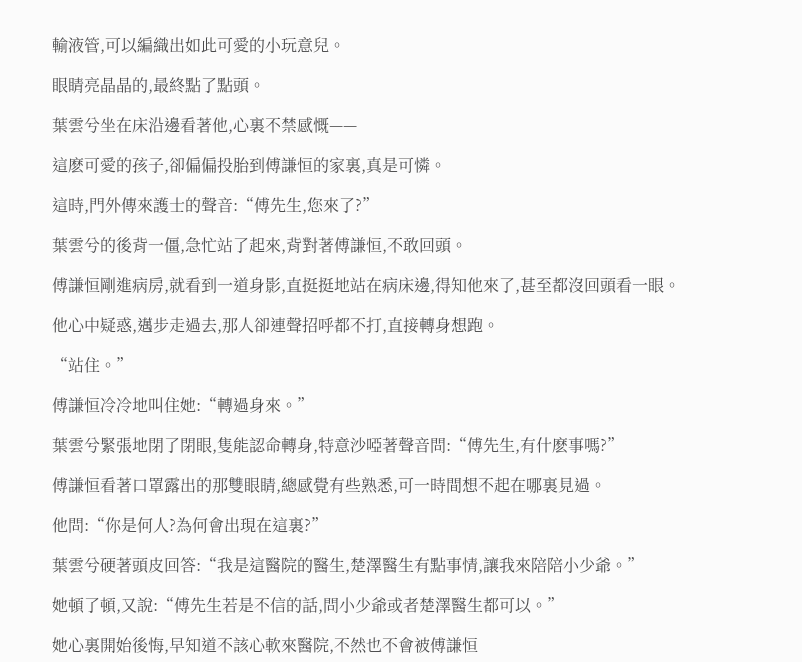輸液管,可以編織出如此可愛的小玩意兒。

眼睛亮晶晶的,最終點了點頭。

葉雲兮坐在床沿邊看著他,心裏不禁感慨——

這麽可愛的孩子,卻偏偏投胎到傅謙恒的家裏,真是可憐。

這時,門外傳來護士的聲音:“傅先生,您來了?”

葉雲兮的後背一僵,急忙站了起來,背對著傅謙恒,不敢回頭。

傅謙恒剛進病房,就看到一道身影,直挺挺地站在病床邊,得知他來了,甚至都沒回頭看一眼。

他心中疑惑,邁步走過去,那人卻連聲招呼都不打,直接轉身想跑。

“站住。”

傅謙恒冷冷地叫住她:“轉過身來。”

葉雲兮緊張地閉了閉眼,隻能認命轉身,特意沙啞著聲音問:“傅先生,有什麽事嗎?”

傅謙恒看著口罩露出的那雙眼睛,總感覺有些熟悉,可一時間想不起在哪裏見過。

他問:“你是何人?為何會出現在這裏?”

葉雲兮硬著頭皮回答:“我是這醫院的醫生,楚澤醫生有點事情,讓我來陪陪小少爺。”

她頓了頓,又說:“傅先生若是不信的話,問小少爺或者楚澤醫生都可以。”

她心裏開始後悔,早知道不該心軟來醫院,不然也不會被傅謙恒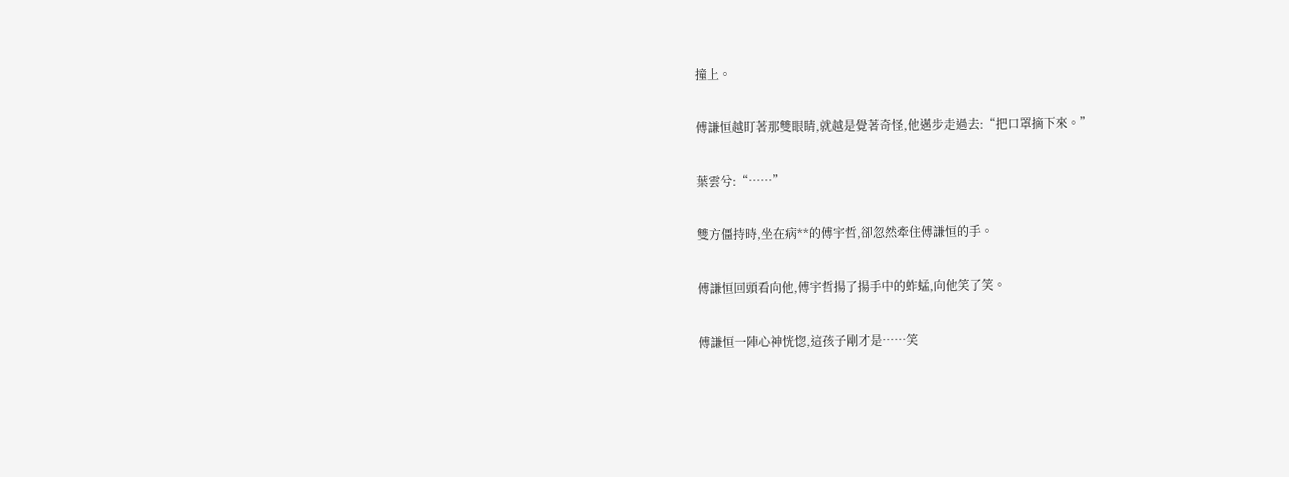撞上。

傅謙恒越盯著那雙眼睛,就越是覺著奇怪,他邁步走過去:“把口罩摘下來。”

葉雲兮:“……”

雙方僵持時,坐在病**的傅宇哲,卻忽然牽住傅謙恒的手。

傅謙恒回頭看向他,傅宇哲揚了揚手中的蚱蜢,向他笑了笑。

傅謙恒一陣心神恍惚,這孩子剛才是……笑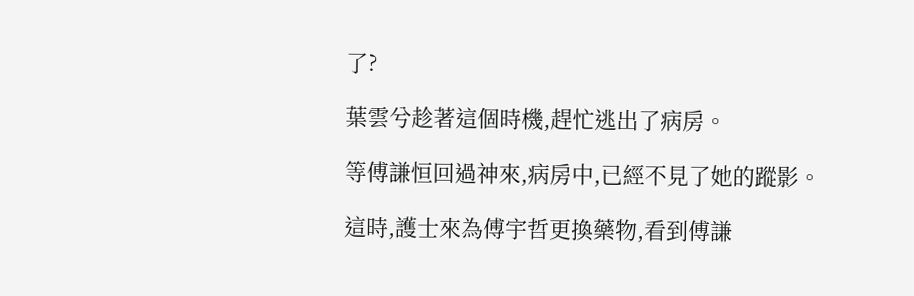了?

葉雲兮趁著這個時機,趕忙逃出了病房。

等傅謙恒回過神來,病房中,已經不見了她的蹤影。

這時,護士來為傅宇哲更換藥物,看到傅謙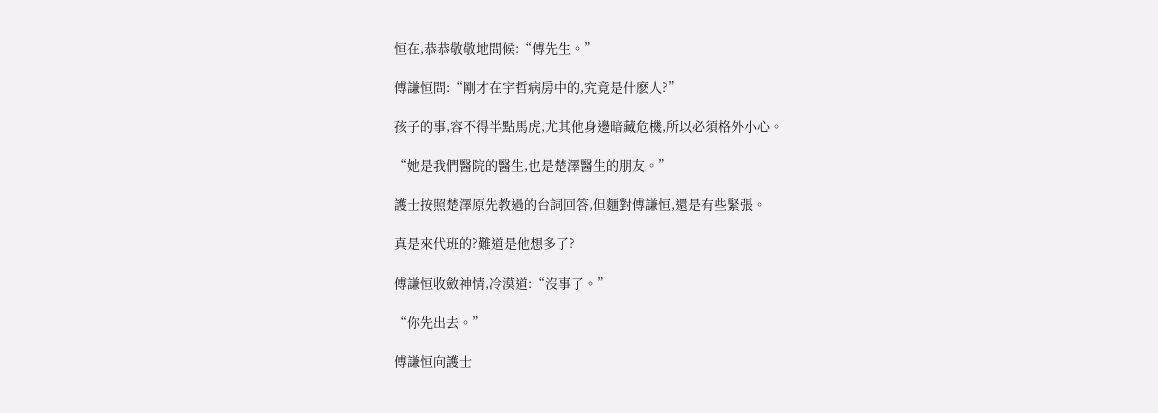恒在,恭恭敬敬地問候:“傅先生。”

傅謙恒問:“剛才在宇哲病房中的,究竟是什麽人?”

孩子的事,容不得半點馬虎,尤其他身邊暗藏危機,所以必須格外小心。

“她是我們醫院的醫生,也是楚澤醫生的朋友。”

護士按照楚澤原先教過的台詞回答,但麵對傅謙恒,還是有些緊張。

真是來代班的?難道是他想多了?

傅謙恒收斂神情,冷漠道:“沒事了。”

“你先出去。”

傅謙恒向護士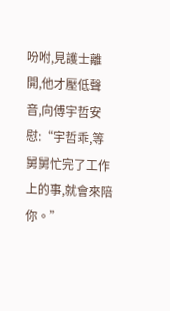吩咐,見護士離開,他才壓低聲音,向傅宇哲安慰:“宇哲乖,等舅舅忙完了工作上的事,就會來陪你。”